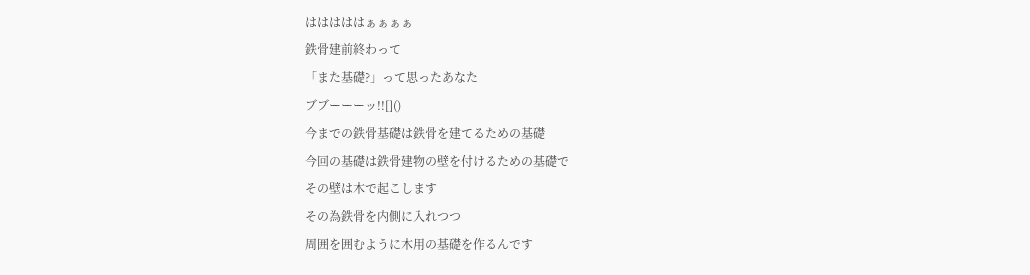はははははぁぁぁぁ
鉄骨建前終わって
「また基礎?」って思ったあなた
ブブーーーッ!![]()
今までの鉄骨基礎は鉄骨を建てるための基礎
今回の基礎は鉄骨建物の壁を付けるための基礎で
その壁は木で起こします
その為鉄骨を内側に入れつつ
周囲を囲むように木用の基礎を作るんです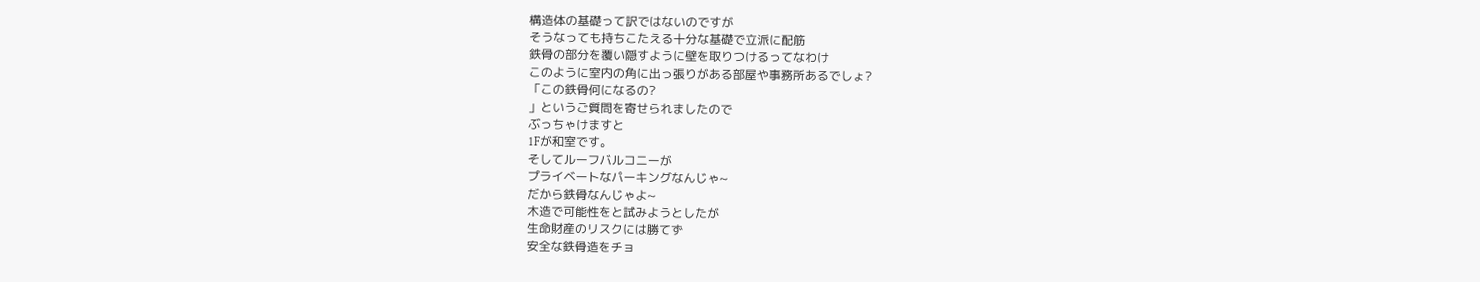構造体の基礎って訳ではないのですが
そうなっても持ちこたえる十分な基礎で立派に配筋
鉄骨の部分を覆い隠すように壁を取りつけるってなわけ
このように室内の角に出っ張りがある部屋や事務所あるでしょ?
「この鉄骨何になるの?
」というご質問を寄せられましたので
ぶっちゃけますと
1Fが和室です。
そしてルーフバルコニーが
プライベートなパーキングなんじゃ~
だから鉄骨なんじゃよ~
木造で可能性をと試みようとしたが
生命財産のリスクには勝てず
安全な鉄骨造をチョ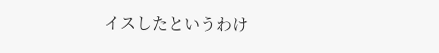イスしたというわけ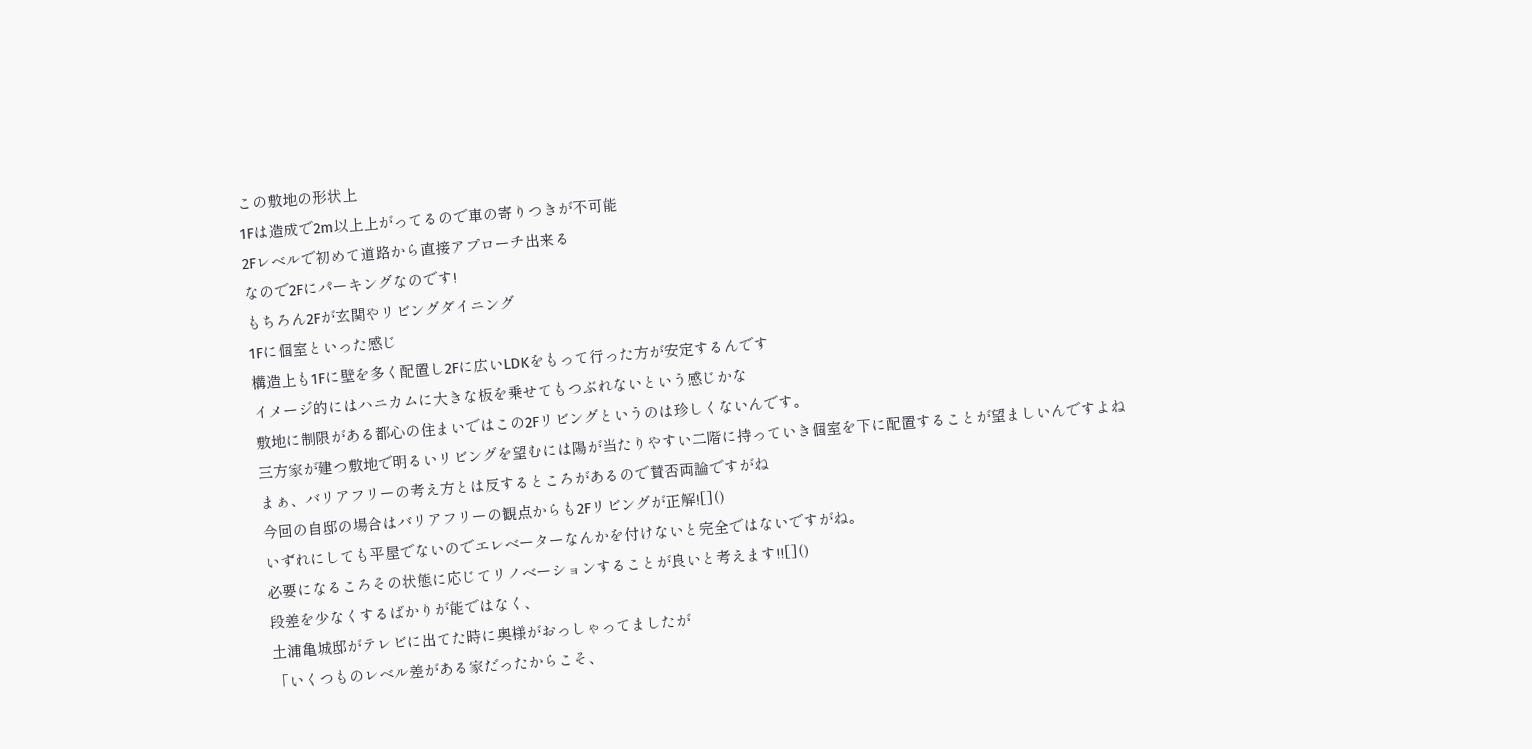この敷地の形状上
1Fは造成で2m以上上がってるので車の寄りつきが不可能
2Fレベルで初めて道路から直接アプローチ出来る
なので2Fにパーキングなのです!
もちろん2Fが玄関やリビングダイニング
1Fに個室といった感じ
構造上も1Fに壁を多く配置し2Fに広いLDKをもって行った方が安定するんです
イメージ的にはハニカムに大きな板を乗せてもつぶれないという感じかな
敷地に制限がある都心の住まいではこの2Fリビングというのは珍しくないんです。
三方家が建つ敷地で明るいリビングを望むには陽が当たりやすい二階に持っていき個室を下に配置することが望ましいんですよね
まぁ、バリアフリーの考え方とは反するところがあるので賛否両論ですがね
今回の自邸の場合はバリアフリーの観点からも2Fリビングが正解![]()
いずれにしても平屋でないのでエレベーターなんかを付けないと完全ではないですがね。
必要になるころその状態に応じてリノベーションすることが良いと考えます!![]()
段差を少なくするばかりが能ではなく、
土浦亀城邸がテレビに出てた時に奥様がおっしゃってましたが
「いくつものレベル差がある家だったからこそ、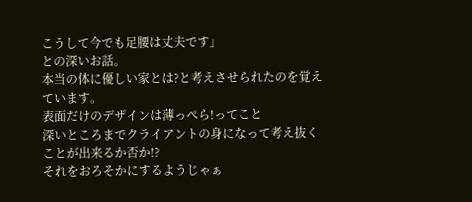こうして今でも足腰は丈夫です」
との深いお話。
本当の体に優しい家とは?と考えさせられたのを覚えています。
表面だけのデザインは薄っぺら!ってこと
深いところまでクライアントの身になって考え抜くことが出来るか否か!?
それをおろそかにするようじゃぁ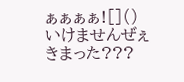ぁぁぁぁ![]()
いけませんぜぇ
きまった???